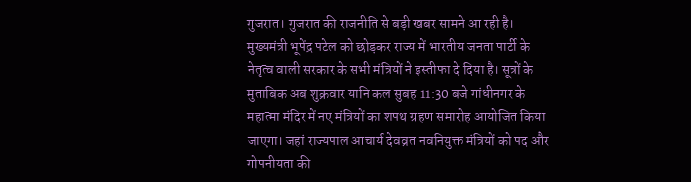गुजरात। गुजरात की राजनीति से बड़ी खबर सामने आ रही है। मुख्यमंत्री भूपेंद्र पटेल को छोड़कर राज्य में भारतीय जनता पार्टी के नेतृत्व वाली सरकार के सभी मंत्रियों ने इस्तीफा दे दिया है। सूत्रों के मुताबिक अब शुक्रवार यानि कल सुबह 11:30 बजे गांधीनगर के महात्मा मंदिर में नए मंत्रियों का शपथ ग्रहण समारोह आयोजित किया जाएगा। जहां राज्यपाल आचार्य देवव्रत नवनियुक्त मंत्रियों को पद और गोपनीयता की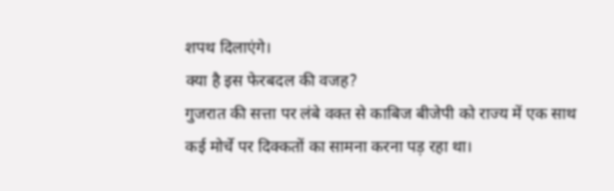शपथ दिलाएंगे।
क्या है इस फेरबदल की वजह?
गुजरात की सत्ता पर लंबे वक्त से काबिज बीजेपी को राज्य में एक साथ कई मोर्चे पर दिक्कतों का सामना करना पड़ रहा था।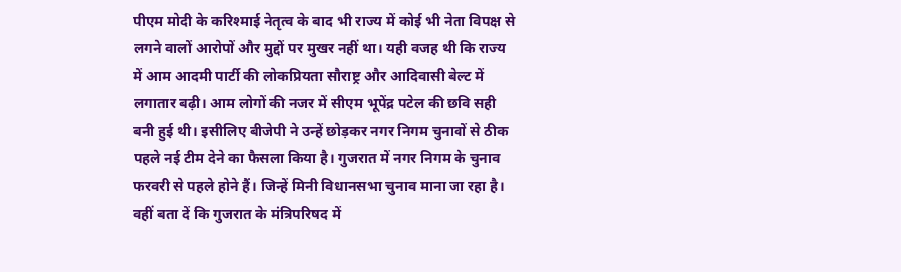पीएम मोदी के करिश्माई नेतृत्व के बाद भी राज्य में कोई भी नेता विपक्ष से लगने वालों आरोपों और मुद्दों पर मुखर नहीं था। यही वजह थी कि राज्य में आम आदमी पार्टी की लोकप्रियता सौराष्ट्र और आदिवासी बेल्ट में लगातार बढ़ी। आम लोगों की नजर में सीएम भूपेंद्र पटेल की छवि सही बनी हुई थी। इसीलिए बीजेपी ने उन्हें छोड़कर नगर निगम चुनावों से ठीक पहले नई टीम देने का फैसला किया है। गुजरात में नगर निगम के चुनाव फरवरी से पहले होने हैं। जिन्हें मिनी विधानसभा चुनाव माना जा रहा है।
वहीं बता दें कि गुजरात के मंत्रिपरिषद में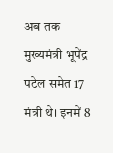अब तक मुख्यमंत्री भूपेंद्र पटेल समेत 17 मंत्री थे। इनमें 8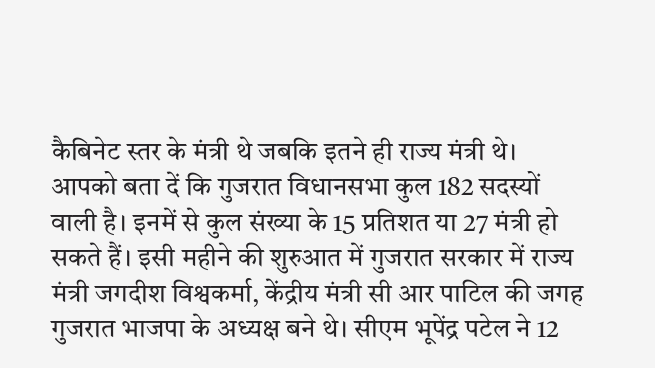कैबिनेट स्तर के मंत्री थे जबकि इतने ही राज्य मंत्री थे। आपको बता दें कि गुजरात विधानसभा कुल 182 सदस्यों वाली है। इनमें से कुल संख्या के 15 प्रतिशत या 27 मंत्री हो सकते हैं। इसी महीने की शुरुआत में गुजरात सरकार में राज्य मंत्री जगदीश विश्वकर्मा, केंद्रीय मंत्री सी आर पाटिल की जगह गुजरात भाजपा के अध्यक्ष बने थे। सीएम भूपेंद्र पटेल ने 12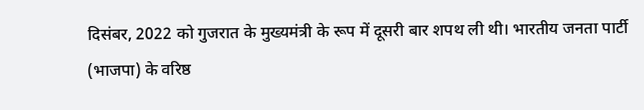दिसंबर, 2022 को गुजरात के मुख्यमंत्री के रूप में दूसरी बार शपथ ली थी। भारतीय जनता पार्टी (भाजपा) के वरिष्ठ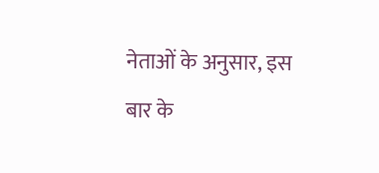नेताओं के अनुसार, इस बार के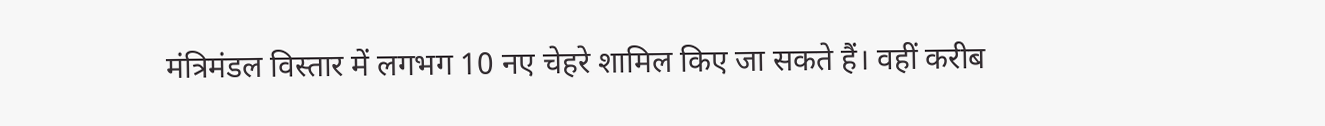मंत्रिमंडल विस्तार में लगभग 10 नए चेहरे शामिल किए जा सकते हैं। वहीं करीब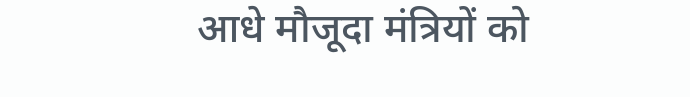आधे मौजूदा मंत्रियों को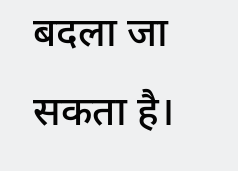बदला जा सकता है।